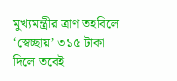মুখ্যমন্ত্রীর ত্রাণ তহবিলে ‘স্বেচ্ছায়’ ৩১৫ টাকা দিলে তবেই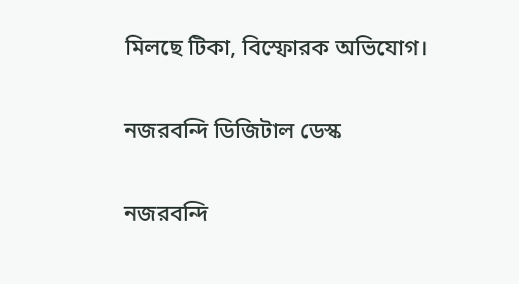মিলছে টিকা, বিস্ফোরক অভিযোগ।

নজরবন্দি ডিজিটাল ডেস্ক

নজরবন্দি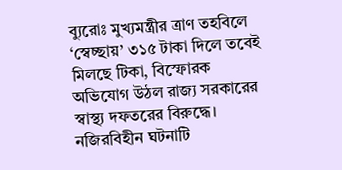ব্যুরোঃ মুখ্যমন্ত্রীর ত্রাণ তহবিলে ‘স্বেচ্ছায়’ ৩১৫ টাকা দিলে তবেই মিলছে টিকা, বিস্ফোরক অভিযোগ উঠল রাজ্য সরকারের স্বাস্থ্য দফতরের বিরুদ্ধে। নজিরবিহীন ঘটনাটি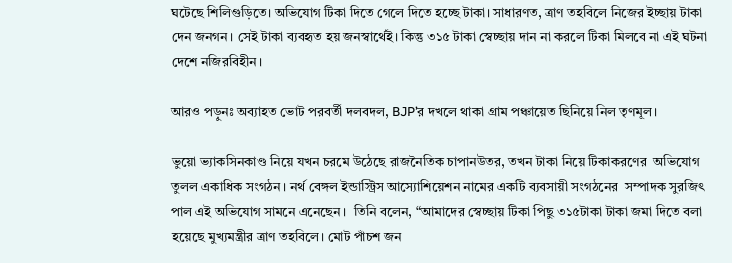ঘটেছে শিলিগুড়িতে। অভিযোগ টিকা দিতে গেলে দিতে হচ্ছে টাকা। সাধারণত, ত্রাণ তহবিলে নিজের ইচ্ছায় টাকা দেন জনগন। সেই টাকা ব্যবহৃত হয় জনস্বার্থেই। কিন্তু ৩১৫ টাকা স্বেচ্ছায় দান না করলে টিকা মিলবে না এই ঘটনা দেশে নজিরবিহীন।

আরও পড়ুনঃ অব্যাহত ভোট পরবর্তী দলবদল, BJP’র দখলে থাকা গ্রাম পঞ্চায়েত ছিনিয়ে নিল তৃণমূল।

ভুয়ো ভ্যাকসিনকাণ্ড নিয়ে যখন চরমে উঠেছে রাজনৈতিক চাপানউতর, তখন টাকা নিয়ে টিকাকরণের  অভিযোগ তুলল একাধিক সংগঠন। নর্থ বেঙ্গল ইন্ডাস্ট্রিস আস্যোশিয়েশন নামের একটি ব্যবসায়ী সংগঠনের  সম্পাদক সুরজিৎ পাল এই অভিযোগ সামনে এনেছেন।  তিনি বলেন, “আমাদের স্বেচ্ছায় টিকা পিছু ৩১৫টাকা টাকা জমা দিতে বলা হয়েছে মুখ্যমন্ত্রীর ত্রাণ তহবিলে। মোট পাঁচশ জন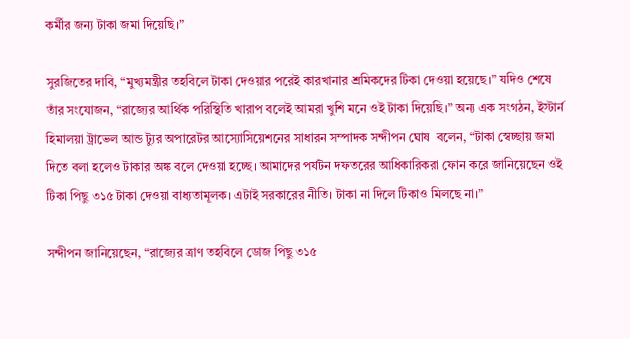কর্মীর জন্য টাকা জমা দিয়েছি।”

সুরজিতের দাবি, “মুখ্যমন্ত্রীর তহবিলে টাকা দেওয়ার পরেই কারখানার শ্রমিকদের টিকা দেওয়া হয়েছে।” যদিও শেষে তাঁর সংযোজন, “রাজ্যের আর্থিক পরিস্থিতি খারাপ বলেই আমরা খুশি মনে ওই টাকা দিয়েছি।” অন্য এক সংগঠন, ইস্টার্ন হিমালয়া ট্রাভেল আন্ড ট্যুর অপারেটর আস্যোসিয়েশনের সাধারন সম্পাদক সন্দীপন ঘোষ  বলেন, “টাকা স্বেচ্ছায় জমা দিতে বলা হলেও টাকার অঙ্ক বলে দেওয়া হচ্ছে। আমাদের পর্যটন দফতরের আধিকারিকরা ফোন করে জানিয়েছেন ওই টিকা পিছু ৩১৫ টাকা দেওয়া বাধ্যতামূলক। এটাই সরকারের নীতি। টাকা না দিলে টিকাও মিলছে না।”

সন্দীপন জানিয়েছেন, “রাজ্যের ত্রাণ তহবিলে ডোজ পিছু ৩১৫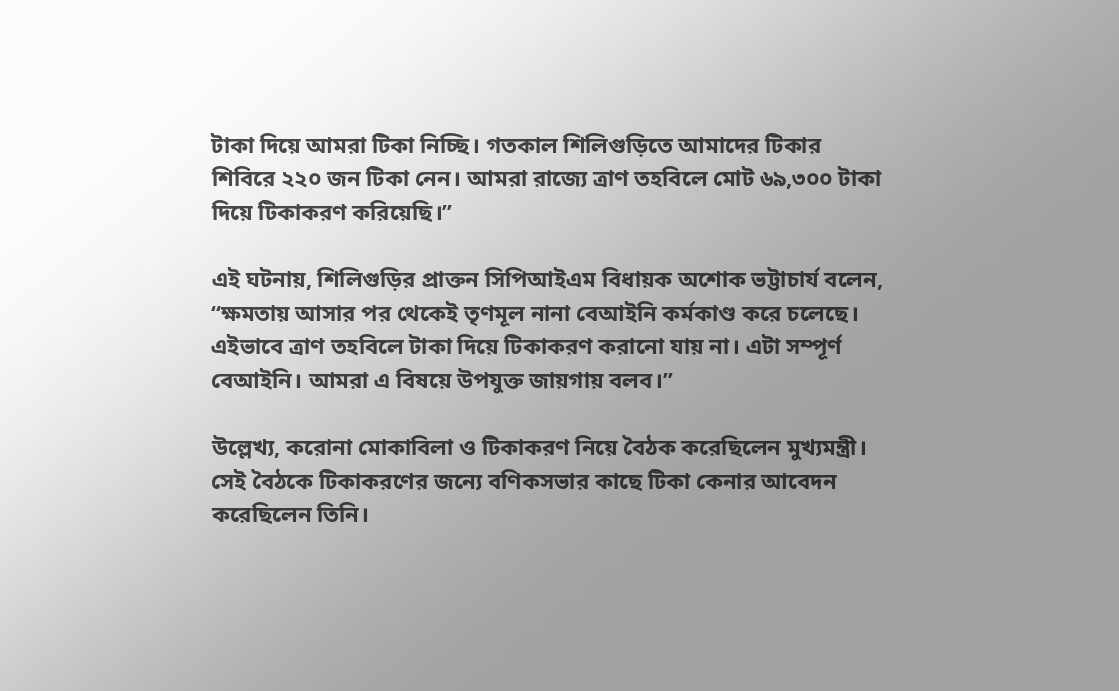টাকা দিয়ে আমরা টিকা নিচ্ছি। গতকাল শিলিগুড়িতে আমাদের টিকার শিবিরে ২২০ জন টিকা নেন। আমরা রাজ্যে ত্রাণ তহবিলে মোট ৬৯,৩০০ টাকা দিয়ে টিকাকরণ করিয়েছি।”

এই ঘটনায়, শিলিগুড়ির প্রাক্তন সিপিআইএম বিধায়ক অশোক ভট্টাচার্য বলেন, “ক্ষমতায় আসার পর থেকেই তৃণমূল নানা বেআইনি কর্মকাণ্ড করে চলেছে। এইভাবে ত্রাণ তহবিলে টাকা দিয়ে টিকাকরণ করানো যায় না। এটা সম্পূর্ণ বেআইনি। আমরা এ বিষয়ে উপযুক্ত জায়গায় বলব।”

উল্লেখ্য, করোনা মোকাবিলা ও টিকাকরণ নিয়ে বৈঠক করেছিলেন মুখ্যমন্ত্রী। সেই বৈঠকে টিকাকরণের জন্যে বণিকসভার কাছে টিকা কেনার আবেদন করেছিলেন তিনি।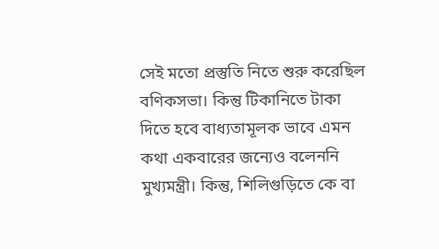সেই মতো প্রস্তুতি নিতে শুরু করেছিল বণিকসভা। কিন্তু টিকানিতে টাকা দিতে হবে বাধ্যতামূলক ভাবে এমন কথা একবারের জন্যেও বলেননি মুখ্যমন্ত্রী। কিন্তু, শিলিগুড়িতে কে বা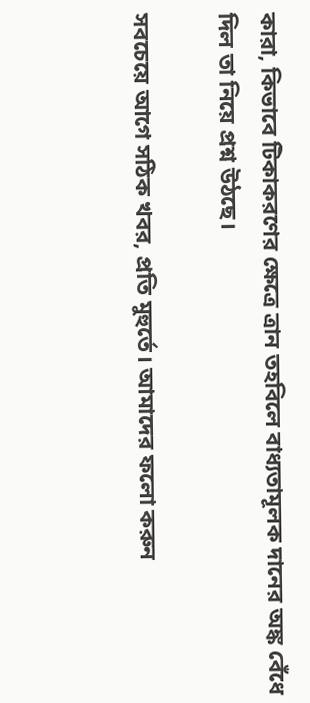কারা, কিভাবে টিকাকরণের ক্ষেত্রে ত্রান তহবিলে বাধ্যতামূলক দানের অঙ্ক বেঁধে দিল তা নিয়ে প্রশ্ন উঠছে।

সবচেয়ে আগে সঠিক খবর, প্রতি মুহুর্তে। আমাদের ফলো করুন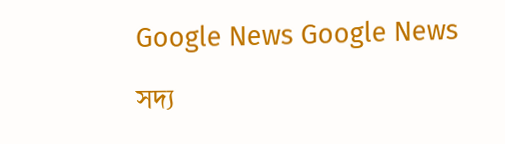Google News Google News

সদ্য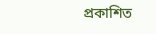প্রকাশিত